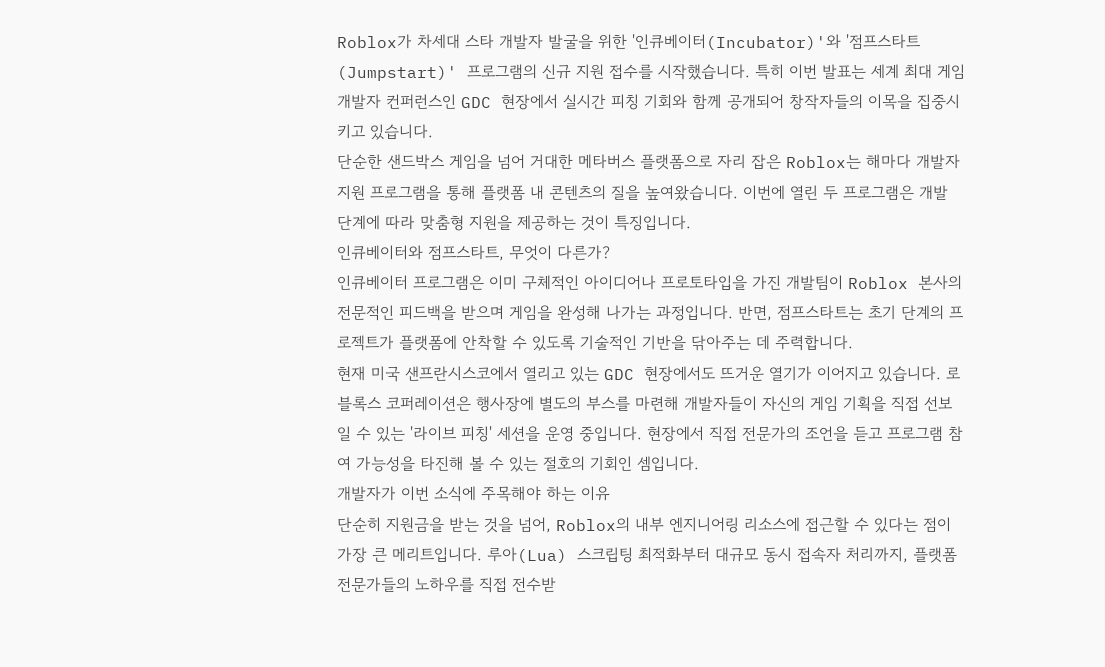Roblox가 차세대 스타 개발자 발굴을 위한 '인큐베이터(Incubator)'와 '점프스타트(Jumpstart)' 프로그램의 신규 지원 접수를 시작했습니다. 특히 이번 발표는 세계 최대 게임 개발자 컨퍼런스인 GDC 현장에서 실시간 피칭 기회와 함께 공개되어 창작자들의 이목을 집중시키고 있습니다.
단순한 샌드박스 게임을 넘어 거대한 메타버스 플랫폼으로 자리 잡은 Roblox는 해마다 개발자 지원 프로그램을 통해 플랫폼 내 콘텐츠의 질을 높여왔습니다. 이번에 열린 두 프로그램은 개발 단계에 따라 맞춤형 지원을 제공하는 것이 특징입니다.
인큐베이터와 점프스타트, 무엇이 다른가?
인큐베이터 프로그램은 이미 구체적인 아이디어나 프로토타입을 가진 개발팀이 Roblox 본사의 전문적인 피드백을 받으며 게임을 완성해 나가는 과정입니다. 반면, 점프스타트는 초기 단계의 프로젝트가 플랫폼에 안착할 수 있도록 기술적인 기반을 닦아주는 데 주력합니다.
현재 미국 샌프란시스코에서 열리고 있는 GDC 현장에서도 뜨거운 열기가 이어지고 있습니다. 로블록스 코퍼레이션은 행사장에 별도의 부스를 마련해 개발자들이 자신의 게임 기획을 직접 선보일 수 있는 '라이브 피칭' 세션을 운영 중입니다. 현장에서 직접 전문가의 조언을 듣고 프로그램 참여 가능성을 타진해 볼 수 있는 절호의 기회인 셈입니다.
개발자가 이번 소식에 주목해야 하는 이유
단순히 지원금을 받는 것을 넘어, Roblox의 내부 엔지니어링 리소스에 접근할 수 있다는 점이 가장 큰 메리트입니다. 루아(Lua) 스크립팅 최적화부터 대규모 동시 접속자 처리까지, 플랫폼 전문가들의 노하우를 직접 전수받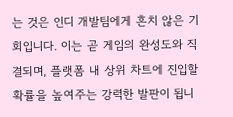는 것은 인디 개발팀에게 흔치 않은 기회입니다. 이는 곧 게임의 완성도와 직결되며, 플랫폼 내 상위 차트에 진입할 확률을 높여주는 강력한 발판이 됩니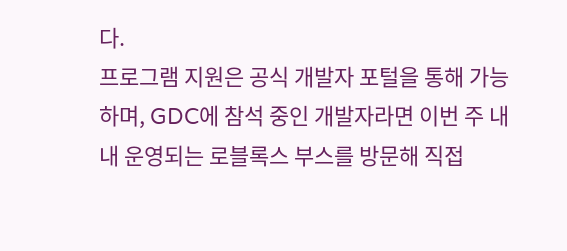다.
프로그램 지원은 공식 개발자 포털을 통해 가능하며, GDC에 참석 중인 개발자라면 이번 주 내내 운영되는 로블록스 부스를 방문해 직접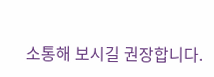소통해 보시길 권장합니다.